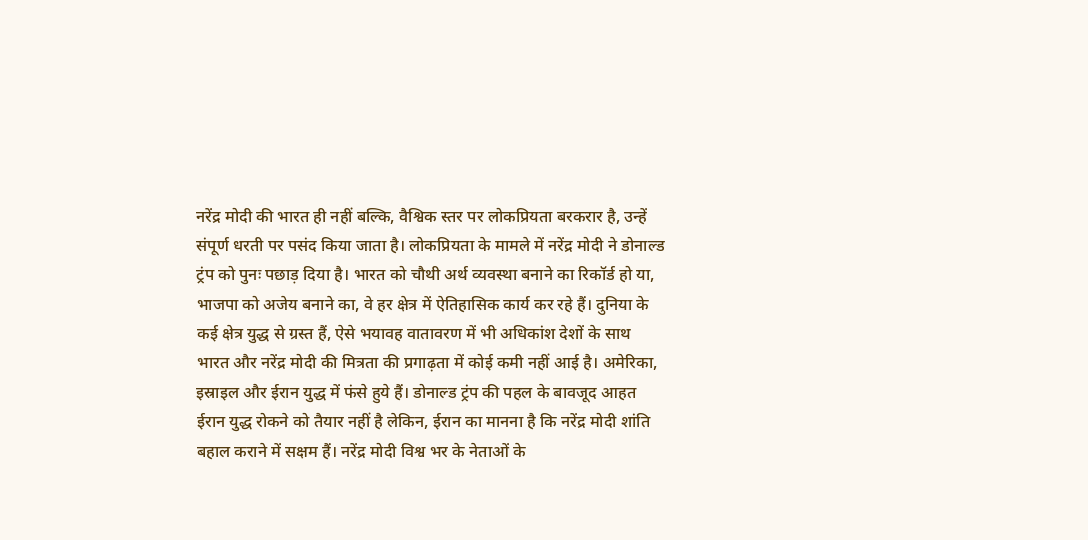नरेंद्र मोदी की भारत ही नहीं बल्कि, वैश्विक स्तर पर लोकप्रियता बरकरार है, उन्हें संपूर्ण धरती पर पसंद किया जाता है। लोकप्रियता के मामले में नरेंद्र मोदी ने डोनाल्ड ट्रंप को पुनः पछाड़ दिया है। भारत को चौथी अर्थ व्यवस्था बनाने का रिकॉर्ड हो या, भाजपा को अजेय बनाने का, वे हर क्षेत्र में ऐतिहासिक कार्य कर रहे हैं। दुनिया के कई क्षेत्र युद्ध से ग्रस्त हैं, ऐसे भयावह वातावरण में भी अधिकांश देशों के साथ भारत और नरेंद्र मोदी की मित्रता की प्रगाढ़ता में कोई कमी नहीं आई है। अमेरिका, इस्राइल और ईरान युद्ध में फंसे हुये हैं। डोनाल्ड ट्रंप की पहल के बावजूद आहत ईरान युद्ध रोकने को तैयार नहीं है लेकिन, ईरान का मानना है कि नरेंद्र मोदी शांति बहाल कराने में सक्षम हैं। नरेंद्र मोदी विश्व भर के नेताओं के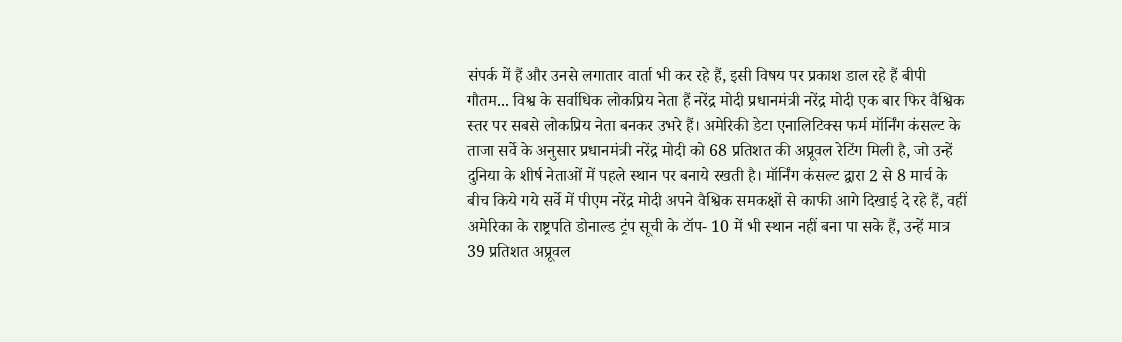संपर्क में हैं और उनसे लगातार वार्ता भी कर रहे हैं, इसी विषय पर प्रकाश डाल रहे हैं बीपी गौतम... विश्व के सर्वाधिक लोकप्रिय नेता हैं नरेंद्र मोदी प्रधानमंत्री नरेंद्र मोदी एक बार फिर वैश्विक स्तर पर सबसे लोकप्रिय नेता बनकर उभरे हैं। अमेरिकी डेटा एनालिटिक्स फर्म मॉर्निंग कंसल्ट के ताजा सर्वे के अनुसार प्रधानमंत्री नरेंद्र मोदी को 68 प्रतिशत की अप्रूवल रेटिंग मिली है, जो उन्हें दुनिया के शीर्ष नेताओं में पहले स्थान पर बनाये रखती है। मॉर्निंग कंसल्ट द्वारा 2 से 8 मार्च के बीच किये गये सर्वे में पीएम नरेंद्र मोदी अपने वैश्विक समकक्षों से काफी आगे दिखाई दे रहे हैं, वहीं अमेरिका के राष्ट्रपति डोनाल्ड ट्रंप सूची के टॉप- 10 में भी स्थान नहीं बना पा सके हैं, उन्हें मात्र 39 प्रतिशत अप्रूवल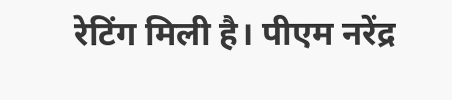रेटिंग मिली है। पीएम नरेंद्र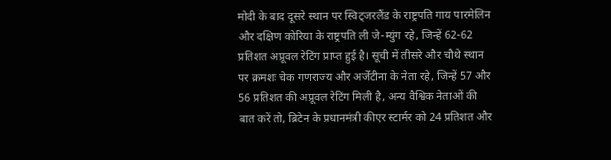मोदी के बाद दूसरे स्थान पर स्विट्जरलैंड के राष्ट्रपति गाय पारमेलिन और दक्षिण कोरिया के राष्ट्रपति ली जे-म्युंग रहे, जिन्हें 62-62 प्रतिशत अप्रूवल रेटिंग प्राप्त हुई है। सूची में तीसरे और चौथे स्थान पर क्रमशः चेक गणराज्य और अर्जेंटीना के नेता रहे, जिन्हें 57 और 56 प्रतिशत की अप्रूवल रेटिंग मिली है, अन्य वैश्विक नेताओं की बात करें तो, ब्रिटेन के प्रधानमंत्री कीएर स्टार्मर को 24 प्रतिशत और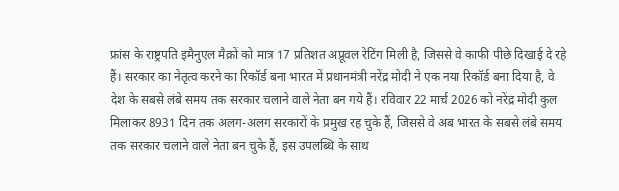फ्रांस के राष्ट्रपति इमैनुएल मैक्रों को मात्र 17 प्रतिशत अप्रूवल रेटिंग मिली है, जिससे वे काफी पीछे दिखाई दे रहे हैं। सरकार का नेतृत्व करने का रिकॉर्ड बना भारत में प्रधानमंत्री नरेंद्र मोदी ने एक नया रिकॉर्ड बना दिया है, वे देश के सबसे लंबे समय तक सरकार चलाने वाले नेता बन गये हैं। रविवार 22 मार्च 2026 को नरेंद्र मोदी कुल मिलाकर 8931 दिन तक अलग-अलग सरकारों के प्रमुख रह चुके हैं, जिससे वे अब भारत के सबसे लंबे समय तक सरकार चलाने वाले नेता बन चुके हैं, इस उपलब्धि के साथ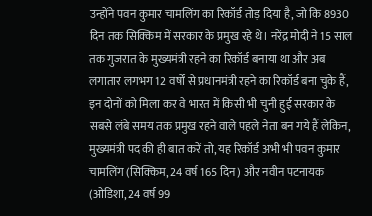उन्होंने पवन कुमार चामलिंग का रिकॉर्ड तोड़ दिया है, जो कि 8930 दिन तक सिक्किम में सरकार के प्रमुख रहे थे। नरेंद्र मोदी ने 15 साल तक गुजरात के मुख्यमंत्री रहने का रिकॉर्ड बनाया था और अब लगातार लगभग 12 वर्षों से प्रधानमंत्री रहने का रिकॉर्ड बना चुके हैं, इन दोनों को मिला कर वे भारत में किसी भी चुनी हुई सरकार के सबसे लंबे समय तक प्रमुख रहने वाले पहले नेता बन गये हैं लेकिन, मुख्यमंत्री पद की ही बात करें तो, यह रिकॉर्ड अभी भी पवन कुमार चामलिंग (सिक्किम, 24 वर्ष 165 दिन) और नवीन पटनायक (ओडिशा, 24 वर्ष 99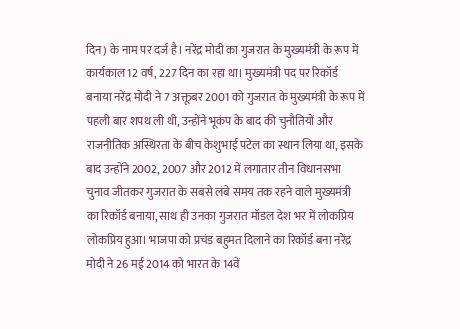दिन) के नाम पर दर्ज है। नरेंद्र मोदी का गुजरात के मुख्यमंत्री के रूप में कार्यकाल 12 वर्ष, 227 दिन का रहा था। मुख्यमंत्री पद पर रिकॉर्ड बनाया नरेंद्र मोदी ने 7 अक्तूबर 2001 को गुजरात के मुख्यमंत्री के रूप में पहली बार शपथ ली थी, उन्होंने भूकंप के बाद की चुनौतियों और राजनीतिक अस्थिरता के बीच केशुभाई पटेल का स्थान लिया था, इसके बाद उन्होंने 2002, 2007 और 2012 में लगातार तीन विधानसभा चुनाव जीतकर गुजरात के सबसे लंबे समय तक रहने वाले मुख्यमंत्री का रिकॉर्ड बनाया, साथ ही उनका गुजरात मॉडल देश भर में लोकप्रिय लोकप्रिय हुआ। भाजपा को प्रचंड बहुमत दिलाने का रिकॉर्ड बना नरेंद्र मोदी ने 26 मई 2014 को भारत के 14वें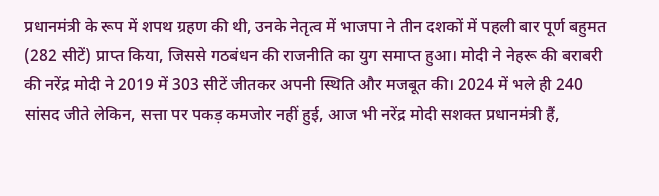प्रधानमंत्री के रूप में शपथ ग्रहण की थी, उनके नेतृत्व में भाजपा ने तीन दशकों में पहली बार पूर्ण बहुमत (282 सीटें) प्राप्त किया, जिससे गठबंधन की राजनीति का युग समाप्त हुआ। मोदी ने नेहरू की बराबरी की नरेंद्र मोदी ने 2019 में 303 सीटें जीतकर अपनी स्थिति और मजबूत की। 2024 में भले ही 240 सांसद जीते लेकिन, सत्ता पर पकड़ कमजोर नहीं हुई, आज भी नरेंद्र मोदी सशक्त प्रधानमंत्री हैं,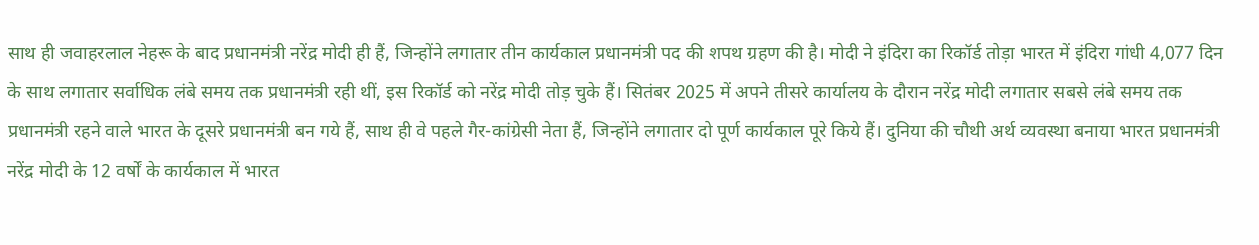साथ ही जवाहरलाल नेहरू के बाद प्रधानमंत्री नरेंद्र मोदी ही हैं, जिन्होंने लगातार तीन कार्यकाल प्रधानमंत्री पद की शपथ ग्रहण की है। मोदी ने इंदिरा का रिकॉर्ड तोड़ा भारत में इंदिरा गांधी 4,077 दिन के साथ लगातार सर्वाधिक लंबे समय तक प्रधानमंत्री रही थीं, इस रिकॉर्ड को नरेंद्र मोदी तोड़ चुके हैं। सितंबर 2025 में अपने तीसरे कार्यालय के दौरान नरेंद्र मोदी लगातार सबसे लंबे समय तक प्रधानमंत्री रहने वाले भारत के दूसरे प्रधानमंत्री बन गये हैं, साथ ही वे पहले गैर-कांग्रेसी नेता हैं, जिन्होंने लगातार दो पूर्ण कार्यकाल पूरे किये हैं। दुनिया की चौथी अर्थ व्यवस्था बनाया भारत प्रधानमंत्री नरेंद्र मोदी के 12 वर्षों के कार्यकाल में भारत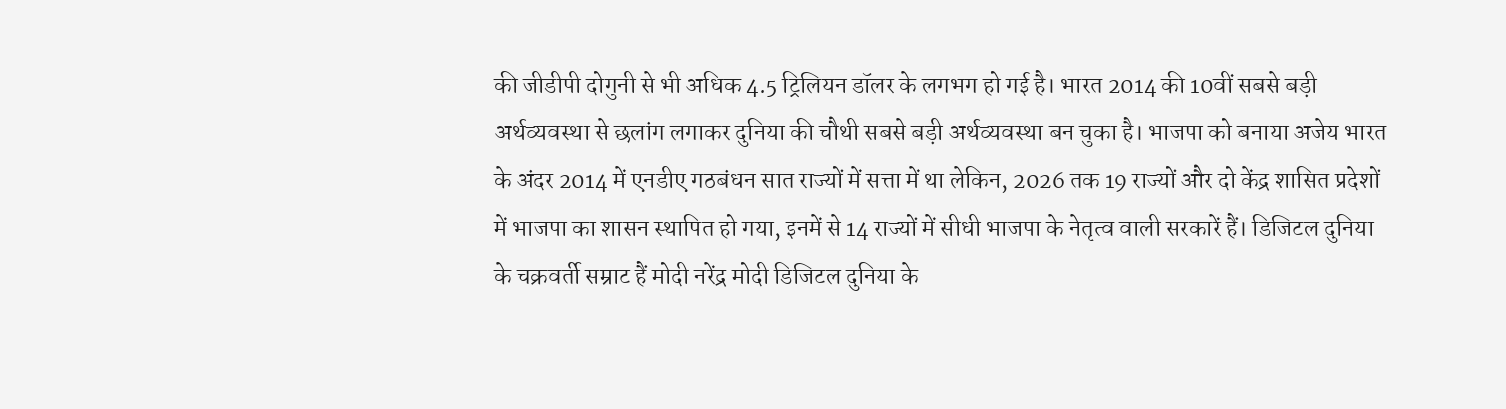की जीडीपी दोगुनी से भी अधिक 4.5 ट्रिलियन डॉलर के लगभग हो गई है। भारत 2014 की 10वीं सबसे बड़ी अर्थव्यवस्था से छलांग लगाकर दुनिया की चौथी सबसे बड़ी अर्थव्यवस्था बन चुका है। भाजपा को बनाया अजेय भारत के अंदर 2014 में एनडीए गठबंधन सात राज्यों में सत्ता में था लेकिन, 2026 तक 19 राज्यों और दो केंद्र शासित प्रदेशों में भाजपा का शासन स्थापित हो गया, इनमें से 14 राज्यों में सीधी भाजपा के नेतृत्व वाली सरकारें हैं। डिजिटल दुनिया के चक्रवर्ती सम्राट हैं मोदी नरेंद्र मोदी डिजिटल दुनिया के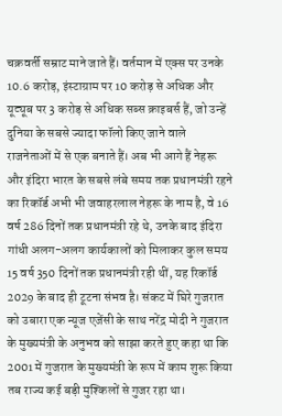चक्रवर्ती सम्राट माने जाते हैं। वर्तमान में एक्स पर उनके 10.6 करोड़, इंस्टाग्राम पर 10 करोड़ से अधिक और यूट्यूब पर 3 करोड़ से अधिक सब्स क्राइबर्स हैं, जो उन्हें दुनिया के सबसे ज्यादा फॉलो किए जाने वाले राजनेताओं में से एक बनाते हैं। अब भी आगे हैं नेहरू और इंदिरा भारत के सबसे लंबे समय तक प्रधानमंत्री रहने का रिकॉर्ड अभी भी जवाहरलाल नेहरू के नाम है, वे 16 वर्ष 286 दिनों तक प्रधानमंत्री रहे थे, उनके बाद इंदिरा गांधी अलग-अलग कार्यकालों को मिलाकर कुल समय 15 वर्ष 350 दिनों तक प्रधानमंत्री रही थीं, यह रिकॉर्ड 2029 के बाद ही टूटना संभव है। संकट में घिरे गुजरात को उबारा एक न्यूज एजेंसी के साथ नरेंद्र मोदी ने गुजरात के मुख्यमंत्री के अनुभव को साझा करते हुए कहा था कि 2001 में गुजरात के मुख्यमंत्री के रूप में काम शुरू किया तब राज्य कई बड़ी मुश्किलों से गुजर रहा था।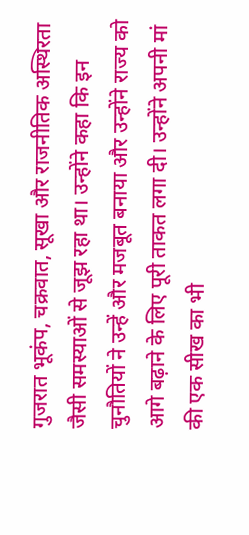गुजरात भूकंप, चक्रवात, सूखा और राजनीतिक अस्थिरता जैसी समस्याओं से जूझ रहा था। उन्होंने कहा कि इन चुनौतियों ने उन्हें और मजबूत बनाया और उन्होंने राज्य को आगे बढ़ाने के लिए पूरी ताकत लगा दी। उन्होंने अपनी मां की एक सीख का भी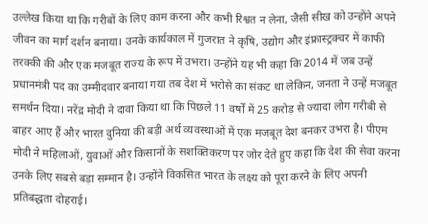उल्लेख किया था कि गरीबों के लिए काम करना और कभी रिश्वत न लेना, जैसी सीख को उन्होंने अपने जीवन का मार्ग दर्शन बनाया। उनके कार्यकाल में गुजरात ने कृषि, उद्योग और इंफ्रास्ट्रक्चर में काफी तरक्की की और एक मजबूत राज्य के रूप में उभरा। उन्होंने यह भी कहा कि 2014 में जब उन्हें प्रधानमंत्री पद का उम्मीदवार बनाया गया तब देश में भरोसे का संकट था लेकिन, जनता ने उन्हें मजबूत समर्थन दिया। नरेंद्र मोदी ने दावा किया था कि पिछले 11 वर्षों में 25 करोड़ से ज्यादा लोग गरीबी से बाहर आए हैं और भारत दुनिया की बड़ी अर्थ व्यवस्थाओं में एक मजबूत देश बनकर उभरा है। पीएम मोदी ने महिलाओं, युवाओं और किसानों के सशक्तिकरण पर जोर देते हुए कहा कि देश की सेवा करना उनके लिए सबसे बड़ा सम्मान है। उन्होंने विकसित भारत के लक्ष्य को पूरा करने के लिए अपनी प्रतिबद्धता दोहराई।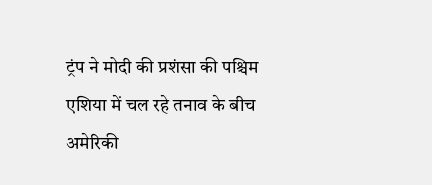ट्रंप ने मोदी की प्रशंसा की पश्चिम एशिया में चल रहे तनाव के बीच अमेरिकी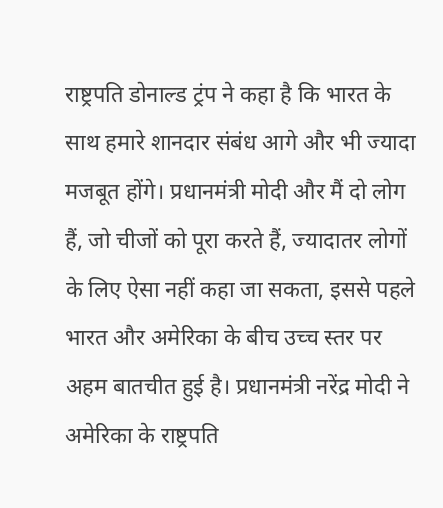राष्ट्रपति डोनाल्ड ट्रंप ने कहा है कि भारत के साथ हमारे शानदार संबंध आगे और भी ज्यादा मजबूत होंगे। प्रधानमंत्री मोदी और मैं दो लोग हैं, जो चीजों को पूरा करते हैं, ज्यादातर लोगों के लिए ऐसा नहीं कहा जा सकता, इससे पहले भारत और अमेरिका के बीच उच्च स्तर पर अहम बातचीत हुई है। प्रधानमंत्री नरेंद्र मोदी ने अमेरिका के राष्ट्रपति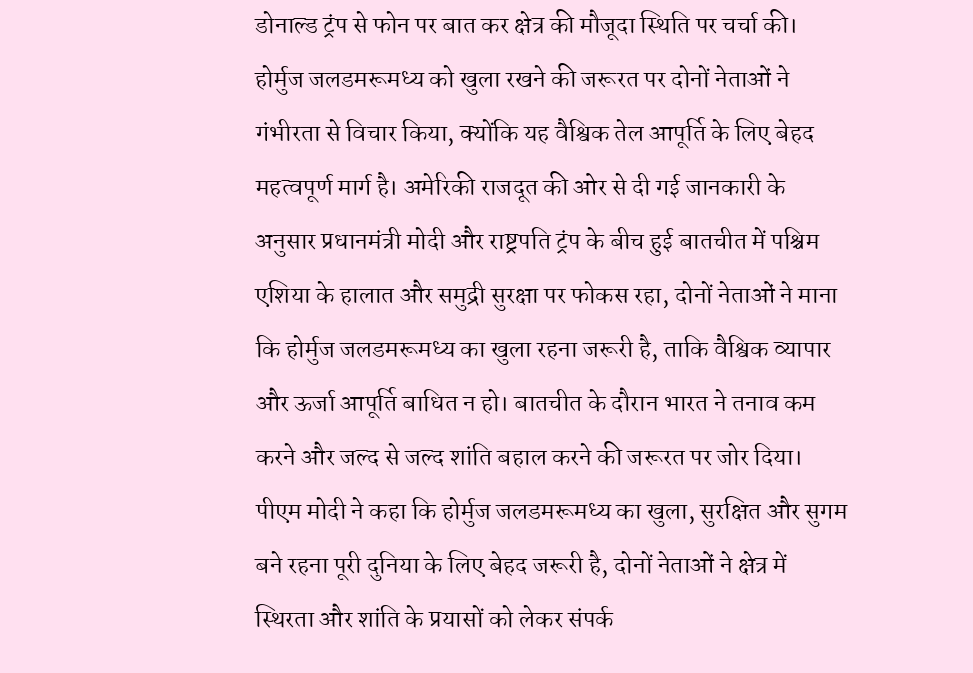डोनाल्ड ट्रंप से फोन पर बात कर क्षेत्र की मौजूदा स्थिति पर चर्चा की। होर्मुज जलडमरूमध्य को खुला रखने की जरूरत पर दोनों नेताओं ने गंभीरता से विचार किया, क्योंकि यह वैश्विक तेल आपूर्ति के लिए बेहद महत्वपूर्ण मार्ग है। अमेरिकी राजदूत की ओर से दी गई जानकारी के अनुसार प्रधानमंत्री मोदी और राष्ट्रपति ट्रंप के बीच हुई बातचीत में पश्चिम एशिया के हालात और समुद्री सुरक्षा पर फोकस रहा, दोनों नेताओं ने माना कि होर्मुज जलडमरूमध्य का खुला रहना जरूरी है, ताकि वैश्विक व्यापार और ऊर्जा आपूर्ति बाधित न हो। बातचीत के दौरान भारत ने तनाव कम करने और जल्द से जल्द शांति बहाल करने की जरूरत पर जोर दिया। पीएम मोदी ने कहा कि होर्मुज जलडमरूमध्य का खुला, सुरक्षित और सुगम बने रहना पूरी दुनिया के लिए बेहद जरूरी है, दोनों नेताओं ने क्षेत्र में स्थिरता और शांति के प्रयासों को लेकर संपर्क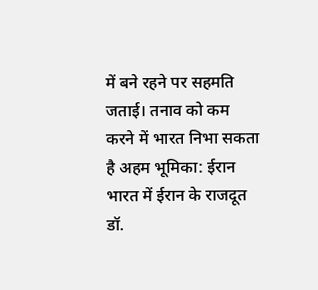में बने रहने पर सहमति जताई। तनाव को कम करने में भारत निभा सकता है अहम भूमिका: ईरान भारत में ईरान के राजदूत डॉ.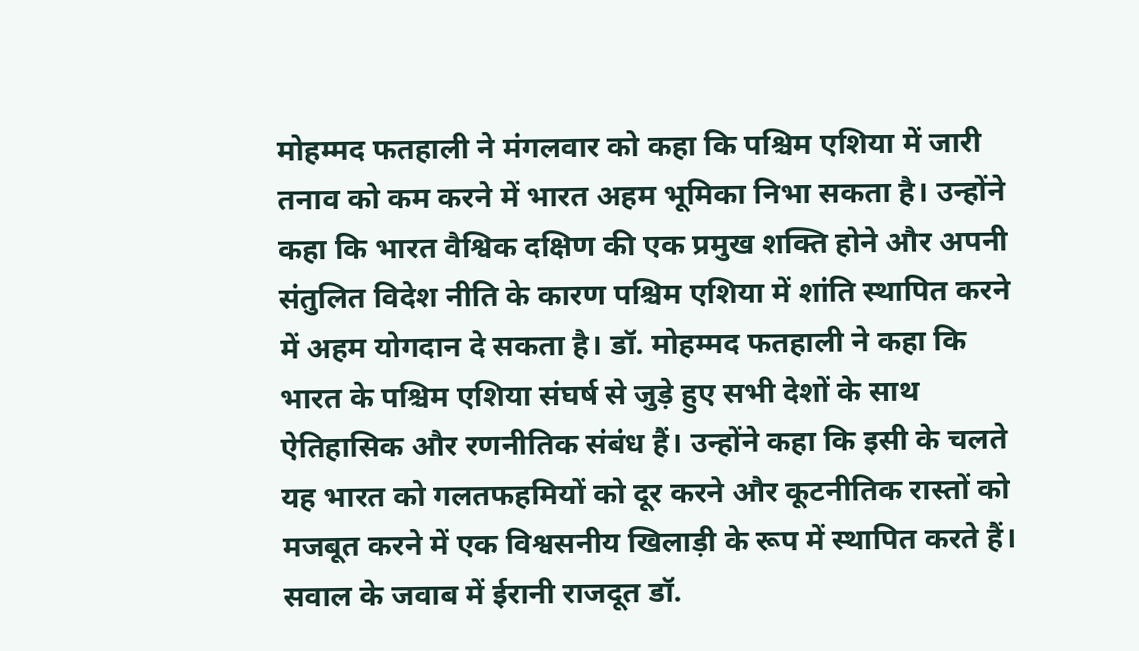मोहम्मद फतहाली ने मंगलवार को कहा कि पश्चिम एशिया में जारी तनाव को कम करने में भारत अहम भूमिका निभा सकता है। उन्होंने कहा कि भारत वैश्विक दक्षिण की एक प्रमुख शक्ति होने और अपनी संतुलित विदेश नीति के कारण पश्चिम एशिया में शांति स्थापित करने में अहम योगदान दे सकता है। डॉ. मोहम्मद फतहाली ने कहा कि भारत के पश्चिम एशिया संघर्ष से जुड़े हुए सभी देशों के साथ ऐतिहासिक और रणनीतिक संबंध हैं। उन्होंने कहा कि इसी के चलते यह भारत को गलतफहमियों को दूर करने और कूटनीतिक रास्तों को मजबूत करने में एक विश्वसनीय खिलाड़ी के रूप में स्थापित करते हैं। सवाल के जवाब में ईरानी राजदूत डॉ.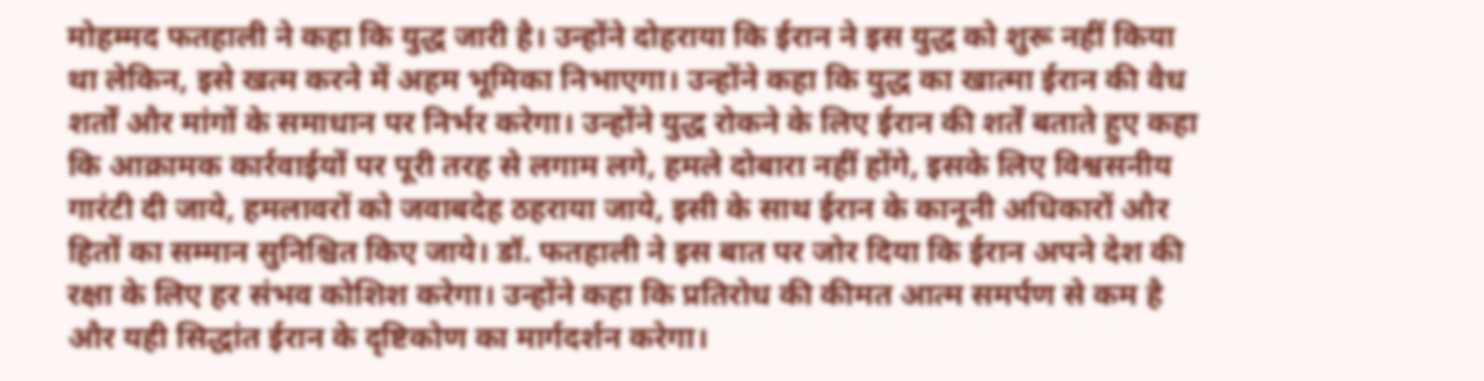मोहम्मद फतहाली ने कहा कि युद्ध जारी है। उन्होंने दोहराया कि ईरान ने इस युद्ध को शुरू नहीं किया था लेकिन, इसे खत्म करने में अहम भूमिका निभाएगा। उन्होंने कहा कि युद्ध का खात्मा ईरान की वैध शर्तों और मांगों के समाधान पर निर्भर करेगा। उन्होंने युद्ध रोकने के लिए ईरान की शर्तें बताते हुए कहा कि आक्रामक कार्रवाईयों पर पूरी तरह से लगाम लगे, हमले दोबारा नहीं होंगे, इसके लिए विश्वसनीय गारंटी दी जाये, हमलावरों को जवाबदेह ठहराया जाये, इसी के साथ ईरान के कानूनी अधिकारों और हितों का सम्मान सुनिश्चित किए जाये। डॉ. फतहाली ने इस बात पर जोर दिया कि ईरान अपने देश की रक्षा के लिए हर संभव कोशिश करेगा। उन्होंने कहा कि प्रतिरोध की कीमत आत्म समर्पण से कम है और यही सिद्धांत ईरान के दृष्टिकोण का मार्गदर्शन करेगा।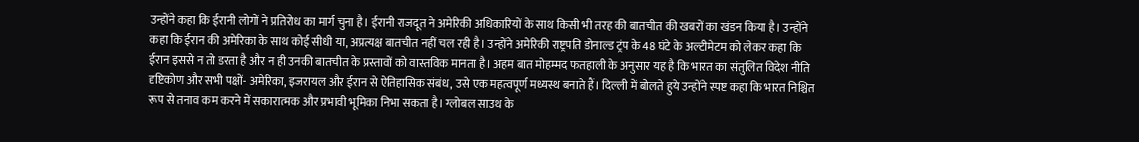उन्होंने कहा कि ईरानी लोगों ने प्रतिरोध का मार्ग चुना है। ईरानी राजदूत ने अमेरिकी अधिकारियों के साथ किसी भी तरह की बातचीत की खबरों का खंडन किया है। उन्होंने कहा कि ईरान की अमेरिका के साथ कोई सीधी या, अप्रत्यक्ष बातचीत नहीं चल रही है। उन्होंने अमेरिकी राष्ट्रपति डोनाल्ड ट्रंप के 48 घंटे के अल्टीमेटम को लेकर कहा कि ईरान इससे न तो डरता है और न ही उनकी बातचीत के प्रस्तावों को वास्तविक मानता है। अहम बात मोहम्मद फतहाली के अनुसार यह है कि भारत का संतुलित विदेश नीति दृष्टिकोण और सभी पक्षों- अमेरिका, इजरायल और ईरान से ऐतिहासिक संबंध, उसे एक महत्वपूर्ण मध्यस्थ बनाते हैं। दिल्ली में बोलते हुये उन्होंने स्पष्ट कहा कि भारत निश्चित रूप से तनाव कम करने में सकारात्मक और प्रभावी भूमिका निभा सकता है। ग्लोबल साउथ के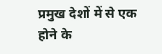प्रमुख देशों में से एक होने के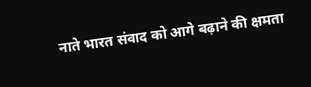नाते भारत संवाद को आगे बढ़ाने की क्षमता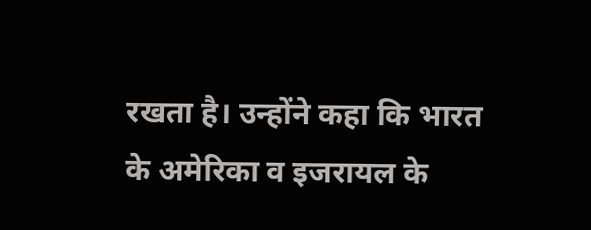रखता है। उन्होंने कहा कि भारत के अमेरिका व इजरायल के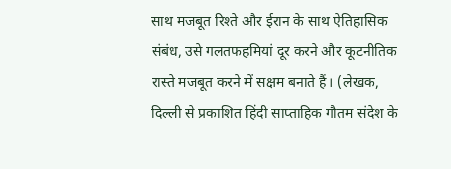साथ मजबूत रिश्ते और ईरान के साथ ऐतिहासिक संबंध, उसे गलतफहमियां दूर करने और कूटनीतिक रास्ते मजबूत करने में सक्षम बनाते हैं। (लेखक, दिल्ली से प्रकाशित हिंदी साप्ताहिक गौतम संदेश के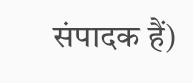संपादक हैं)